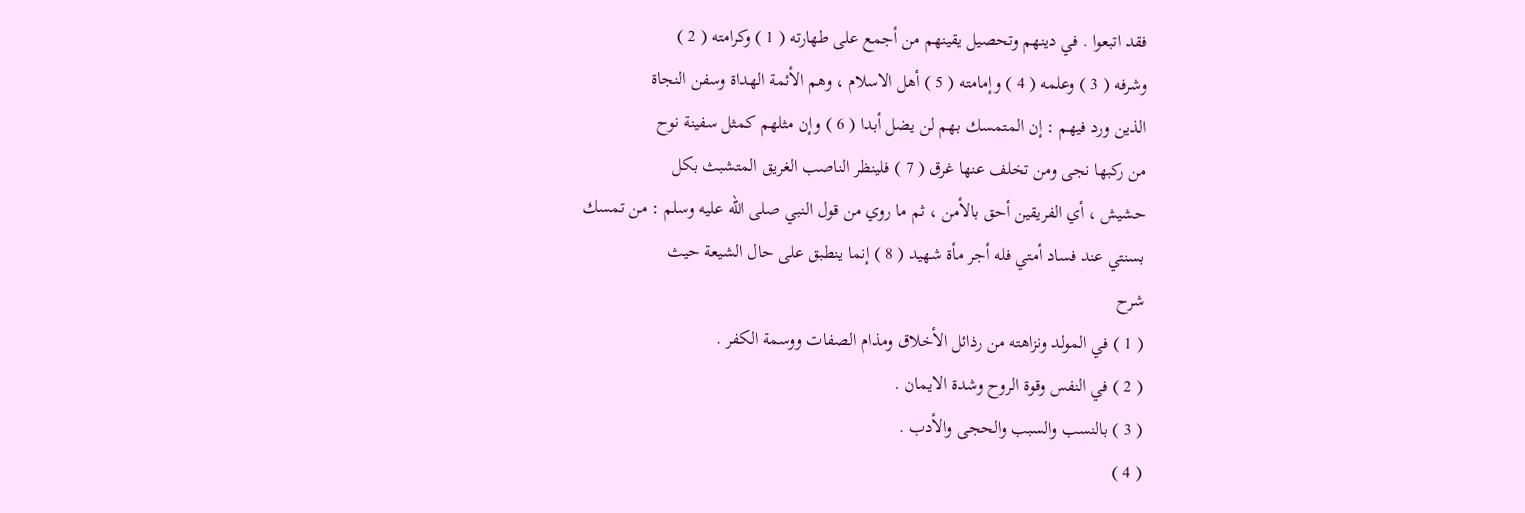فقد اتبعوا . في دينهم وتحصيل يقينهم من أجمع على طهارته ( 1 ) وكرامته ( 2 )
وشرفه ( 3 ) وعلمه ( 4 ) وإمامته ( 5 ) أهل الاسلام ، وهم الأئمة الهداة وسفن النجاة
الذين ورد فيهم : إن المتمسك بهم لن يضل أبدا ( 6 ) وإن مثلهم كمثل سفينة نوح
من ركبها نجى ومن تخلف عنها غرق ( 7 ) فلينظر الناصب الغريق المتشبث بكل
حشيش ، أي الفريقين أحق بالأمن ، ثم ما روي من قول النبي صلى الله عليه وسلم : من تمسك
بسنتي عند فساد أمتي فله أجر مأة شهيد ( 8 ) إنما ينطبق على حال الشيعة حيث
شرح
( 1 ) في المولد ونزاهته من رذائل الأخلاق ومذام الصفات ووسمة الكفر .
( 2 ) في النفس وقوة الروح وشدة الايمان .
( 3 ) بالنسب والسبب والحجى والأدب .
( 4 )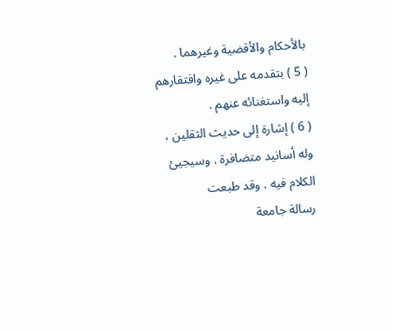بالأحكام والأقضية وغيرهما .
( 5 ) بتقدمه على غيره وافتقارهم إليه واستغنائه عنهم .
( 6 ) إشارة إلى حديث الثقلين ، وله أسانيد متضافرة . وسيجيئ الكلام فيه . وقد طبعت
رسالة جامعة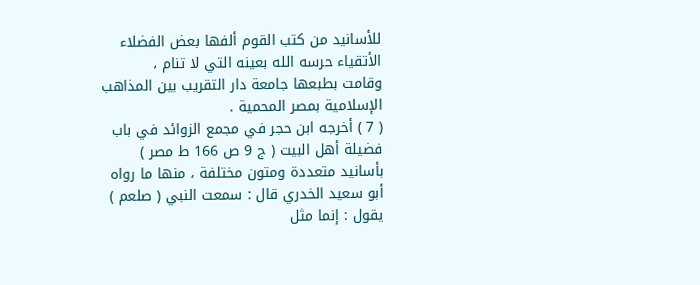للأسانيد من كتب القوم ألفها بعض الفضلاء الأتقياء حرسه الله بعينه التي لا تنام ،
وقامت بطبعها جامعة دار التقريب بين المذاهب الإسلامية بمصر المحمية .
( 7 ) أخرجه ابن حجر في مجمع الزوائد في باب فضيلة أهل البيت ( ج 9 ص 166 ط مصر )
بأسانيد متعددة ومتون مختلفة ، منها ما رواه أبو سعيد الخدري قال : سمعت النبي ( صلعم )
يقول : إنما مثل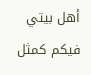أهل بيتي فيكم كمثل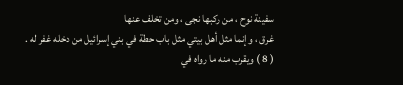سفينة نوح ، من ركبها نجى ، ومن تخلف عنها
غرق ، وإنما مثل أهل بيتي مثل باب حطة في بني إسرائيل من دخله غفر له .
( 8 ) ويقرب منه ما رواه في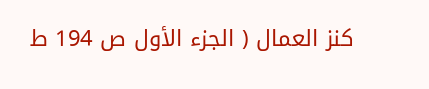كنز العمال ( الجزء الأول ص 194 ط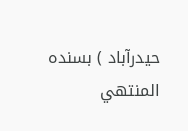حيدرآباد ) بسنده المنتهي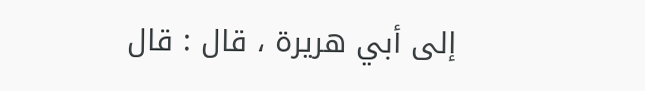إلى أبي هريرة ، قال : قال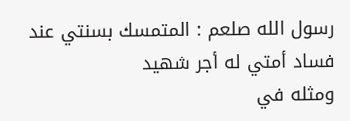رسول الله صلعم : المتمسك بسنتي عند فساد أمتي له أجر شهيد
ومثله في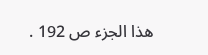هذا الجزء ص 192 .